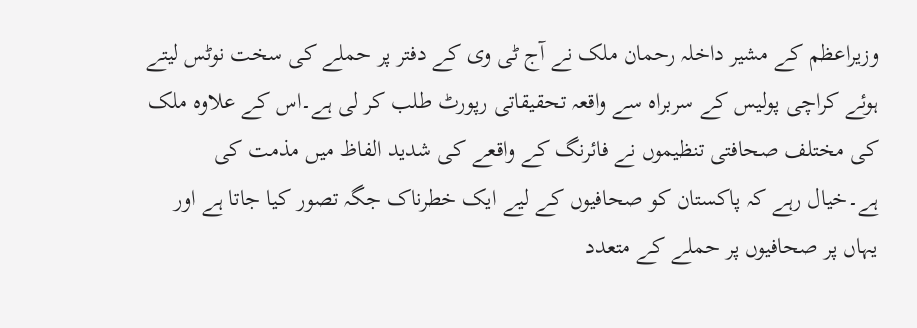وزیراعظم کے مشیر داخلہ رحمان ملک نے آج ٹی وی کے دفتر پر حملے کی سخت نوٹس لیتے ہوئے کراچی پولیس کے سربراہ سے واقعہ تحقیقاتی رپورٹ طلب کر لی ہے۔اس کے علاوہ ملک کی مختلف صحافتی تنظیموں نے فائرنگ کے واقعے کی شدید الفاظ میں مذمت کی ہے۔خیال رہے کہ پاکستان کو صحافیوں کے لیے ایک خطرناک جگہ تصور کیا جاتا ہے اور یہاں پر صحافیوں پر حملے کے متعدد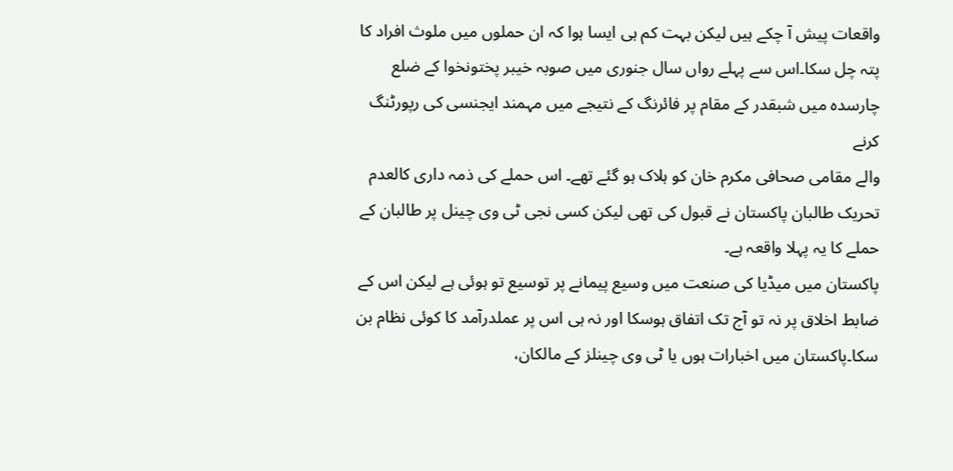واقعات پیش آ چکے ہیں لیکن بہت کم ہی ایسا ہوا کہ ان حملوں میں ملوث افراد کا پتہ چل سکا۔اس سے پہلے رواں سال جنوری میں صوبہ خیبر پختونخوا کے ضلع چارسدہ میں شبقدر کے مقام پر فائرنگ کے نتیجے میں مہمند ایجنسی کی رپورٹنگ کرنے
والے مقامی صحافی مکرم خان کو ہلاک ہو گئے تھے۔ اس حملے کی ذمہ داری کالعدم تحریک طالبان پاکستان نے قبول کی تھی لیکن کسی نجی ٹی وی چینل پر طالبان کے حملے کا یہ پہلا واقعہ ہے۔
پاکستان میں میڈیا کی صنعت میں وسیع پیمانے پر توسیع تو ہوئی ہے لیکن اس کے ضابط اخلاق پر نہ تو آج تک اتفاق ہوسکا اور نہ ہی اس پر عملدرآمد کا کوئی نظام بن سکا۔پاکستان میں اخبارات ہوں یا ٹی وی چینلز کے مالکان،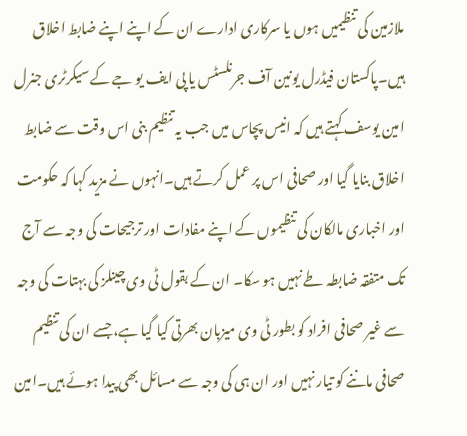ملازمین کی تنظیمیں ہوں یا سرکاری ادارے ان کے اپنے اپنے ضابط اخلاق ہیں۔پاکستان فیڈرل یونین آف جرنلسٹس یا پی ایف یو جے کے سیکرٹری جنرل امین یوسف کہتے ہیں کہ انیس پچاس میں جب یہ تنظیم بنی اس وقت سے ضابط اخلاق بنایا گیا اور صحافی اس پر عمل کرتے ہیں۔انہوں نے مزید کہا کہ حکومت اور اخباری مالکان کی تنظیموں کے اپنے مفادات اور ترجیحات کی وجہ سے آج تک متفقہ ضابطہ طے نہیں ہو سکا۔ ان کے بقول ٹی وی چینلز کی بہتات کی وجہ سے غیر صحافی افراد کو بطور ٹی وی میزبان بھرتی کیا گیا ہے، جسے ان کی تنظیم صحافی ماننے کو تیار نہیں اور ان ہی کی وجہ سے مسائل بھی پیدا ہوئے ہیں۔امین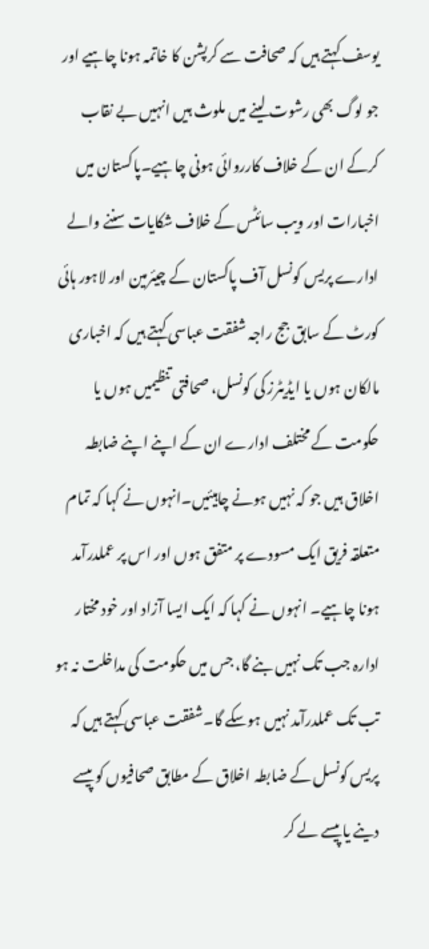یوسف کہتے ہیں کہ صحافت سے کرپشن کا خاتمہ ہونا چاہیے اور جو لوگ بھی رشوت لینے میں ملوث ہیں انہیں بے نقاب کرکے ان کے خلاف کارروائی ہونی چاہیے۔پاکستان میں اخبارات اور ویب سائٹس کے خلاف شکایات سننے والے ادارے پریس کونسل آف پاکستان کے چیئرمین اور لاہور ہائی کورٹ کے سابق جج راجہ شفقت عباسی کہتے ہیں کہ اخباری مالکان ہوں یا ایڈیٹرز کی کونسل، صحافتی تنظیمیں ہوں یا حکومت کے مختلف ادارے ان کے اپنے اپنے ضابطہ اخلاق ہیں جو کہ نہیں ہونے چاہیئیں۔انہوں نے کہا کہ تمام متعلقہ فریق ایک مسودے پر متفق ہوں اور اس پر عملدرآمد ہونا چاہیے۔ انہوں نے کہا کہ ایک ایسا آزاد اور خود مختار ادارہ جب تک نہیں بنے گا، جس میں حکومت کی مداخلت نہ ہو تب تک عملدرآمد نہیں ہوسکے گا۔شفقت عباسی کہتے ہیں کہ پریس کونسل کے ضابطہ اخلاق کے مطابق صحافیوں کو پیسے دینے یا پیسے لے کر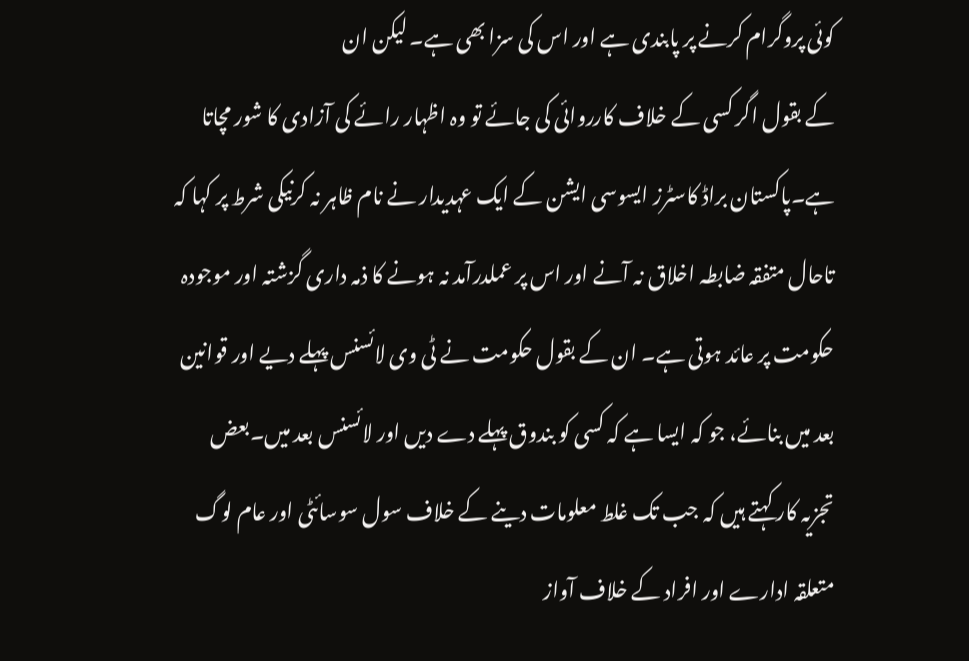کوئی پروگرام کرنے پر پابندی ہے اور اس کی سزا بھی ہے۔ لیکن ان
کے بقول اگر کسی کے خلاف کارروائی کی جائے تو وہ اظہار رائے کی آزادی کا شور مچاتا ہے۔پاکستان براڈ کاسٹرز ایسوسی ایشن کے ایک عہدیدار نے نام ظاہر نہ کرنیکی شرط پر کہا کہ تاحال متفقہ ضابطہ اخلاق نہ آنے اور اس پر عملدرآمد نہ ہونے کا ذمہ داری گزشتہ اور موجودہ حکومت پر عائد ہوتی ہے۔ ان کے بقول حکومت نے ٹی وی لائسنس پہلے دیے اور قوانین بعد میں بنائے، جو کہ ایسا ہے کہ کسی کو بندوق پہلے دے دیں اور لائسنس بعد میں۔بعض تجزیہ کار کہتے ہیں کہ جب تک غلط معلومات دینے کے خلاف سول سوسائٹی اور عام لوگ متعلقہ ادارے اور افراد کے خلاف آواز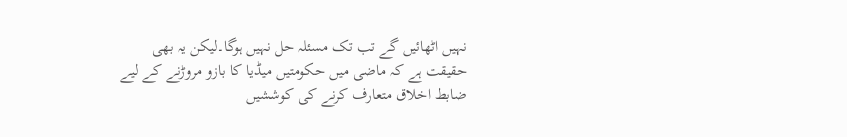نہیں اٹھائیں گے تب تک مسئلہ حل نہیں ہوگا۔لیکن یہ بھی حقیقت ہے کہ ماضی میں حکومتیں میڈیا کا بازو مروڑنے کے لیے ضابط اخلاق متعارف کرنے کی کوششیں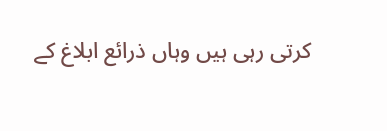کرتی رہی ہیں وہاں ذرائع ابلاغ کے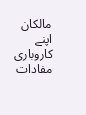مالکان اپنے کاروباری مفادات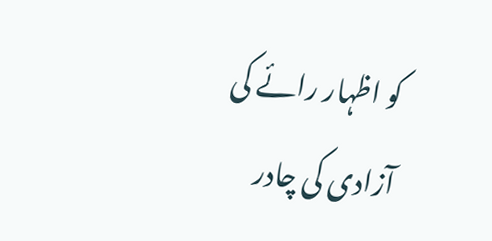کو اظہار رائے کی آزادی کی چادر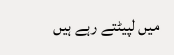میں لپیٹتے رہے ہیں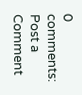0 comments:
Post a Comment